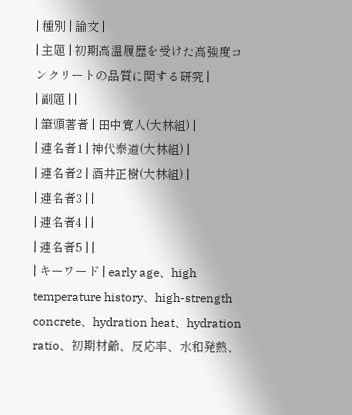| 種別 | 論文 |
| 主題 | 初期高温履歴を受けた高強度コンクリートの品質に関する研究 |
| 副題 | |
| 筆頭著者 | 田中寛人(大林組) |
| 連名者1 | 神代泰道(大林組) |
| 連名者2 | 酒井正樹(大林組) |
| 連名者3 | |
| 連名者4 | |
| 連名者5 | |
| キーワード | early age、high temperature history、high-strength concrete、hydration heat、hydration ratio、初期材齢、反応率、水和発熱、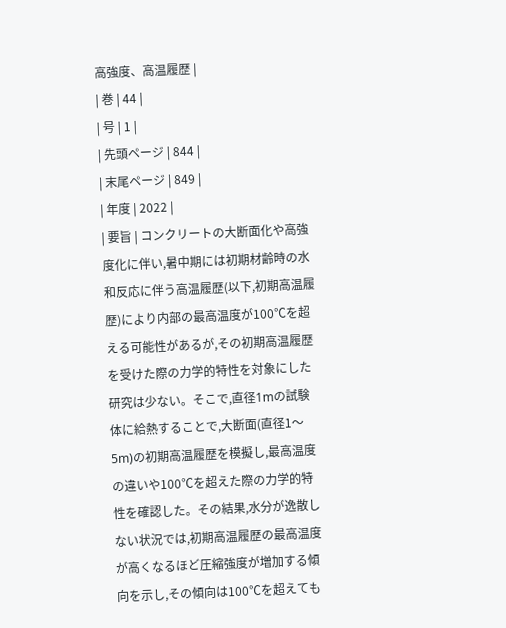高強度、高温履歴 |
| 巻 | 44 |
| 号 | 1 |
| 先頭ページ | 844 |
| 末尾ページ | 849 |
| 年度 | 2022 |
| 要旨 | コンクリートの大断面化や高強度化に伴い,暑中期には初期材齢時の水和反応に伴う高温履歴(以下,初期高温履歴)により内部の最高温度が100℃を超える可能性があるが,その初期高温履歴を受けた際の力学的特性を対象にした研究は少ない。そこで,直径1mの試験体に給熱することで,大断面(直径1〜5m)の初期高温履歴を模擬し,最高温度の違いや100℃を超えた際の力学的特性を確認した。その結果,水分が逸散しない状況では,初期高温履歴の最高温度が高くなるほど圧縮強度が増加する傾向を示し,その傾向は100℃を超えても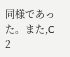同様であった。また,C 2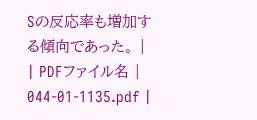Sの反応率も増加する傾向であった。 |
| PDFファイル名 | 044-01-1135.pdf |